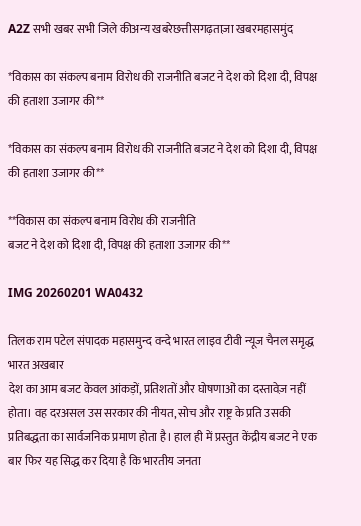A2Z सभी खबर सभी जिले कीअन्य खबरेछत्तीसगढ़ताज़ा खबरमहासमुंद

*विकास का संकल्प बनाम विरोध की राजनीति बजट ने देश को दिशा दी, विपक्ष की हताशा उजागर की**

*विकास का संकल्प बनाम विरोध की राजनीति बजट ने देश को दिशा दी, विपक्ष की हताशा उजागर की**

**विकास का संकल्प बनाम विरोध की राजनीति
बजट ने देश को दिशा दी, विपक्ष की हताशा उजागर की**

IMG 20260201 WA0432

तिलक राम पटेल संपादक महासमुन्द वन्दे भारत लाइव टीवी न्यूज चैनल समृद्ध भारत अखबार
देश का आम बजट केवल आंकड़ों, प्रतिशतों और घोषणाओं का दस्तावेज़ नहीं होता। वह दरअसल उस सरकार की नीयत, सोच और राष्ट्र के प्रति उसकी प्रतिबद्धता का सार्वजनिक प्रमाण होता है। हाल ही में प्रस्तुत केंद्रीय बजट ने एक बार फिर यह सिद्ध कर दिया है कि भारतीय जनता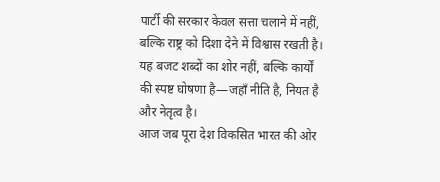पार्टी की सरकार केवल सत्ता चलाने में नहीं, बल्कि राष्ट्र को दिशा देने में विश्वास रखती है। यह बजट शब्दों का शोर नहीं, बल्कि कार्यों की स्पष्ट घोषणा है—जहाँ नीति है, नियत है और नेतृत्व है।
आज जब पूरा देश विकसित भारत की ओर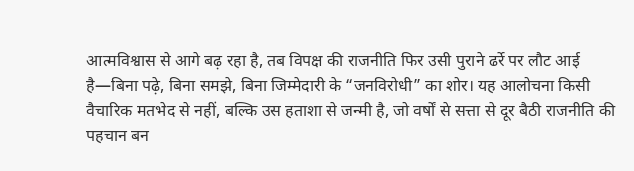आत्मविश्वास से आगे बढ़ रहा है, तब विपक्ष की राजनीति फिर उसी पुराने ढर्रे पर लौट आई है—बिना पढ़े, बिना समझे, बिना जिम्मेदारी के “जनविरोधी” का शोर। यह आलोचना किसी वैचारिक मतभेद से नहीं, बल्कि उस हताशा से जन्मी है, जो वर्षों से सत्ता से दूर बैठी राजनीति की पहचान बन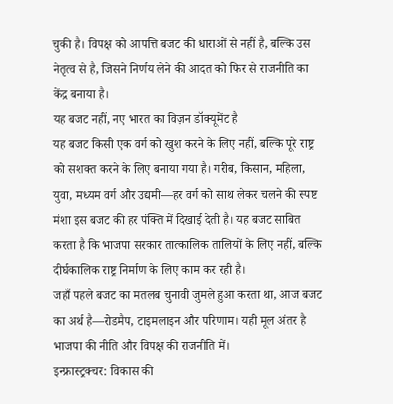चुकी है। विपक्ष को आपत्ति बजट की धाराओं से नहीं है, बल्कि उस नेतृत्व से है, जिसने निर्णय लेने की आदत को फिर से राजनीति का केंद्र बनाया है।
यह बजट नहीं, नए भारत का विज़न डॉक्यूमेंट है
यह बजट किसी एक वर्ग को खुश करने के लिए नहीं, बल्कि पूरे राष्ट्र को सशक्त करने के लिए बनाया गया है। गरीब, किसान, महिला, युवा, मध्यम वर्ग और उद्यमी—हर वर्ग को साथ लेकर चलने की स्पष्ट मंशा इस बजट की हर पंक्ति में दिखाई देती है। यह बजट साबित करता है कि भाजपा सरकार तात्कालिक तालियों के लिए नहीं, बल्कि दीर्घकालिक राष्ट्र निर्माण के लिए काम कर रही है।
जहाँ पहले बजट का मतलब चुनावी जुमले हुआ करता था, आज बजट का अर्थ है—रोडमैप, टाइमलाइन और परिणाम। यही मूल अंतर है भाजपा की नीति और विपक्ष की राजनीति में।
इन्फ्रास्ट्रक्चर: विकास की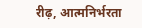रीढ़, आत्मनिर्भरता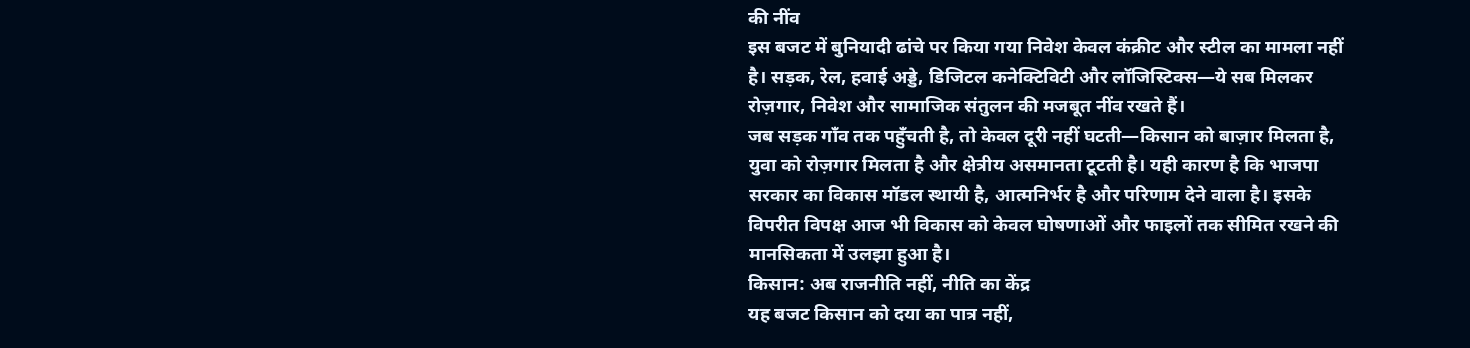की नींव
इस बजट में बुनियादी ढांचे पर किया गया निवेश केवल कंक्रीट और स्टील का मामला नहीं है। सड़क, रेल, हवाई अड्डे, डिजिटल कनेक्टिविटी और लॉजिस्टिक्स—ये सब मिलकर रोज़गार, निवेश और सामाजिक संतुलन की मजबूत नींव रखते हैं।
जब सड़क गाँव तक पहुँचती है, तो केवल दूरी नहीं घटती—किसान को बाज़ार मिलता है, युवा को रोज़गार मिलता है और क्षेत्रीय असमानता टूटती है। यही कारण है कि भाजपा सरकार का विकास मॉडल स्थायी है, आत्मनिर्भर है और परिणाम देने वाला है। इसके विपरीत विपक्ष आज भी विकास को केवल घोषणाओं और फाइलों तक सीमित रखने की मानसिकता में उलझा हुआ है।
किसान: अब राजनीति नहीं, नीति का केंद्र
यह बजट किसान को दया का पात्र नहीं,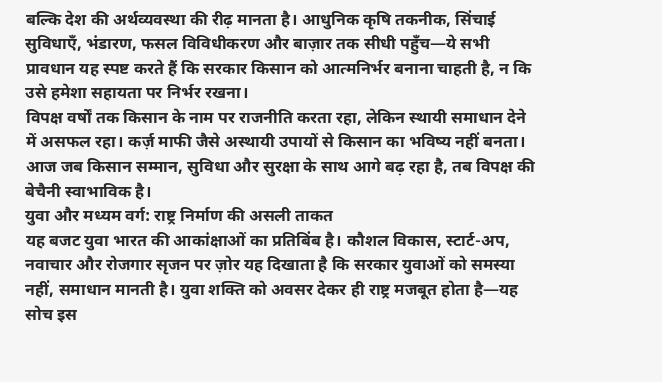बल्कि देश की अर्थव्यवस्था की रीढ़ मानता है। आधुनिक कृषि तकनीक, सिंचाई सुविधाएँ, भंडारण, फसल विविधीकरण और बाज़ार तक सीधी पहुँच—ये सभी प्रावधान यह स्पष्ट करते हैं कि सरकार किसान को आत्मनिर्भर बनाना चाहती है, न कि उसे हमेशा सहायता पर निर्भर रखना।
विपक्ष वर्षों तक किसान के नाम पर राजनीति करता रहा, लेकिन स्थायी समाधान देने में असफल रहा। कर्ज़ माफी जैसे अस्थायी उपायों से किसान का भविष्य नहीं बनता। आज जब किसान सम्मान, सुविधा और सुरक्षा के साथ आगे बढ़ रहा है, तब विपक्ष की बेचैनी स्वाभाविक है।
युवा और मध्यम वर्ग: राष्ट्र निर्माण की असली ताकत
यह बजट युवा भारत की आकांक्षाओं का प्रतिबिंब है। कौशल विकास, स्टार्ट-अप, नवाचार और रोजगार सृजन पर ज़ोर यह दिखाता है कि सरकार युवाओं को समस्या नहीं, समाधान मानती है। युवा शक्ति को अवसर देकर ही राष्ट्र मजबूत होता है—यह सोच इस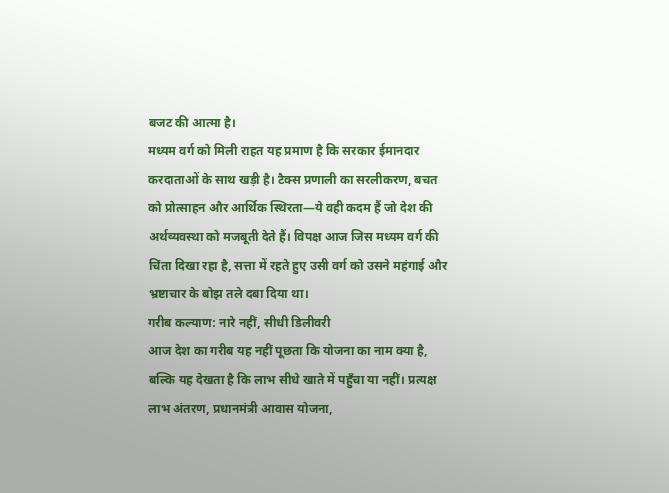बजट की आत्मा है।
मध्यम वर्ग को मिली राहत यह प्रमाण है कि सरकार ईमानदार करदाताओं के साथ खड़ी है। टैक्स प्रणाली का सरलीकरण, बचत को प्रोत्साहन और आर्थिक स्थिरता—ये वही कदम हैं जो देश की अर्थव्यवस्था को मजबूती देते हैं। विपक्ष आज जिस मध्यम वर्ग की चिंता दिखा रहा है, सत्ता में रहते हुए उसी वर्ग को उसने महंगाई और भ्रष्टाचार के बोझ तले दबा दिया था।
गरीब कल्याण: नारे नहीं, सीधी डिलीवरी
आज देश का गरीब यह नहीं पूछता कि योजना का नाम क्या है, बल्कि यह देखता है कि लाभ सीधे खाते में पहुँचा या नहीं। प्रत्यक्ष लाभ अंतरण, प्रधानमंत्री आवास योजना,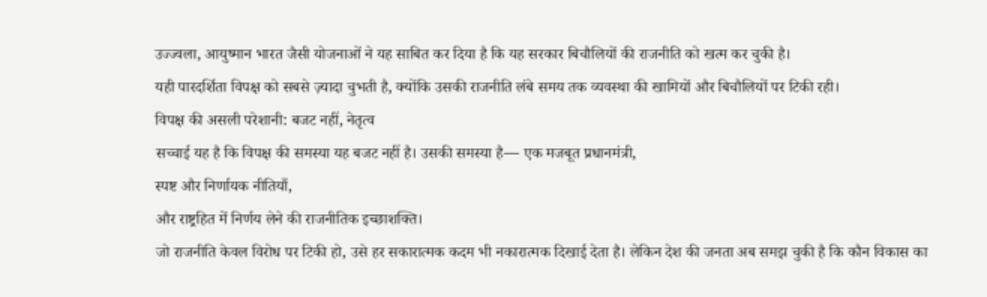उज्ज्वला, आयुष्मान भारत जैसी योजनाओं ने यह साबित कर दिया है कि यह सरकार बिचौलियों की राजनीति को खत्म कर चुकी है।
यही पारदर्शिता विपक्ष को सबसे ज़्यादा चुभती है, क्योंकि उसकी राजनीति लंबे समय तक व्यवस्था की खामियों और बिचौलियों पर टिकी रही।
विपक्ष की असली परेशानी: बजट नहीं, नेतृत्व
सच्चाई यह है कि विपक्ष की समस्या यह बजट नहीं है। उसकी समस्या है— एक मजबूत प्रधानमंत्री,
स्पष्ट और निर्णायक नीतियाँ,
और राष्ट्रहित में निर्णय लेने की राजनीतिक इच्छाशक्ति।
जो राजनीति केवल विरोध पर टिकी हो, उसे हर सकारात्मक कदम भी नकारात्मक दिखाई देता है। लेकिन देश की जनता अब समझ चुकी है कि कौन विकास का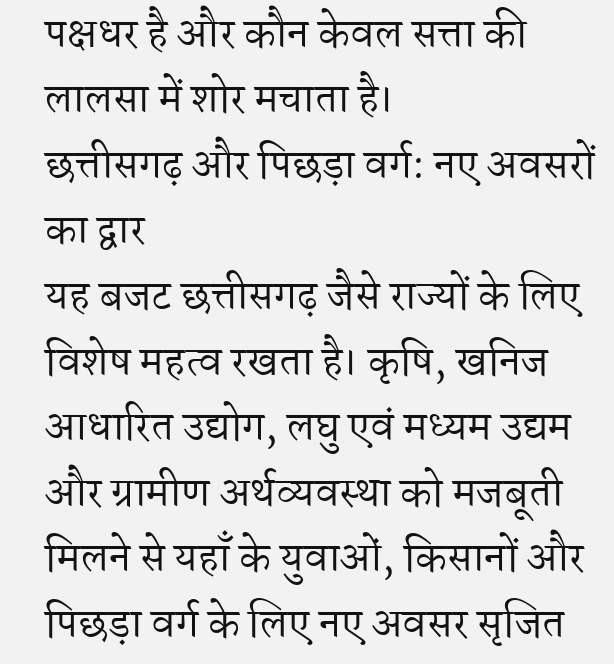पक्षधर है और कौन केवल सत्ता की लालसा में शोर मचाता है।
छत्तीसगढ़ और पिछड़ा वर्ग: नए अवसरों का द्वार
यह बजट छत्तीसगढ़ जैसे राज्यों के लिए विशेष महत्व रखता है। कृषि, खनिज आधारित उद्योग, लघु एवं मध्यम उद्यम और ग्रामीण अर्थव्यवस्था को मजबूती मिलने से यहाँ के युवाओं, किसानों और पिछड़ा वर्ग के लिए नए अवसर सृजित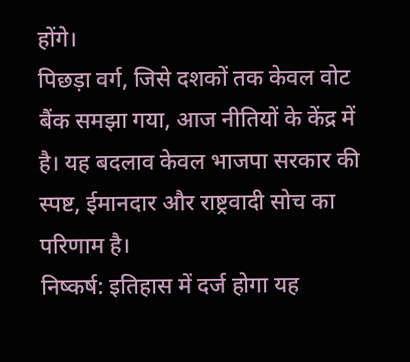होंगे।
पिछड़ा वर्ग, जिसे दशकों तक केवल वोट बैंक समझा गया, आज नीतियों के केंद्र में है। यह बदलाव केवल भाजपा सरकार की स्पष्ट, ईमानदार और राष्ट्रवादी सोच का परिणाम है।
निष्कर्ष: इतिहास में दर्ज होगा यह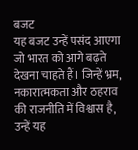बजट
यह बजट उन्हें पसंद आएगा जो भारत को आगे बढ़ते देखना चाहते हैं। जिन्हें भ्रम, नकारात्मकता और ठहराव की राजनीति में विश्वास है, उन्हें यह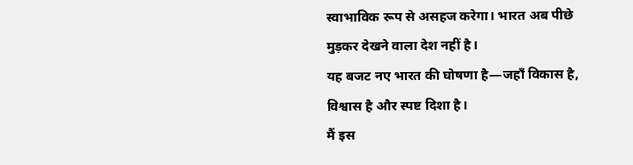स्वाभाविक रूप से असहज करेगा। भारत अब पीछे मुड़कर देखने वाला देश नहीं है।
यह बजट नए भारत की घोषणा है—जहाँ विकास है, विश्वास है और स्पष्ट दिशा है।
मैं इस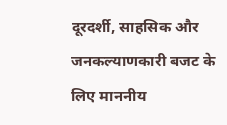दूरदर्शी, साहसिक और जनकल्याणकारी बजट के लिए माननीय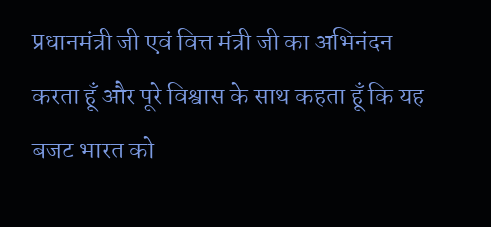प्रधानमंत्री जी एवं वित्त मंत्री जी का अभिनंदन करता हूँ और पूरे विश्वास के साथ कहता हूँ कि यह बजट भारत को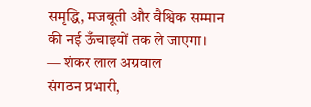समृद्धि, मजबूती और वैश्विक सम्मान की नई ऊँचाइयों तक ले जाएगा।
— शंकर लाल अग्रवाल
संगठन प्रभारी,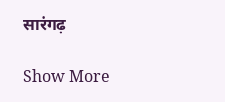सारंगढ़

Show More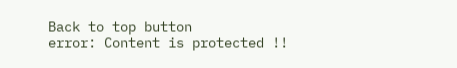Back to top button
error: Content is protected !!